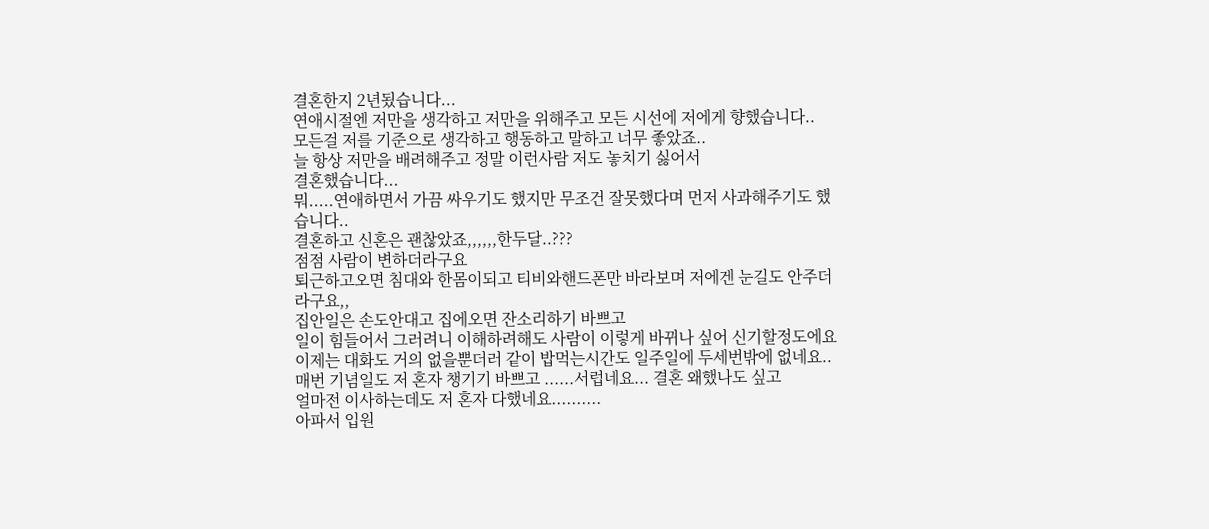결혼한지 2년됬습니다...
연애시절엔 저만을 생각하고 저만을 위해주고 모든 시선에 저에게 향했습니다..
모든걸 저를 기준으로 생각하고 행동하고 말하고 너무 좋았죠..
늘 항상 저만을 배려해주고 정말 이런사람 저도 놓치기 싫어서
결혼했습니다...
뭐.....연애하면서 가끔 싸우기도 했지만 무조건 잘못했다며 먼저 사과해주기도 했습니다..
결혼하고 신혼은 괜찮았죠,,,,,,한두달..???
점점 사람이 변하더라구요
퇴근하고오면 침대와 한몸이되고 티비와핸드폰만 바라보며 저에겐 눈길도 안주더라구요,,
집안일은 손도안대고 집에오면 잔소리하기 바쁘고
일이 힘들어서 그러려니 이해하려해도 사람이 이렇게 바뀌나 싶어 신기할정도에요
이제는 대화도 거의 없을뿐더러 같이 밥먹는시간도 일주일에 두세번밖에 없네요..
매번 기념일도 저 혼자 챙기기 바쁘고 ......서럽네요... 결혼 왜했나도 싶고
얼마전 이사하는데도 저 혼자 다했네요..........
아파서 입원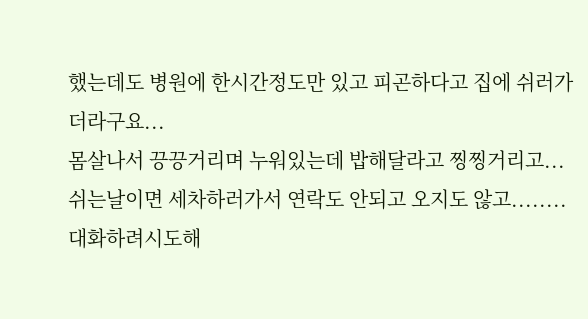했는데도 병원에 한시간정도만 있고 피곤하다고 집에 쉬러가더라구요...
몸살나서 끙끙거리며 누워있는데 밥해달라고 찡찡거리고...
쉬는날이면 세차하러가서 연락도 안되고 오지도 않고........
대화하려시도해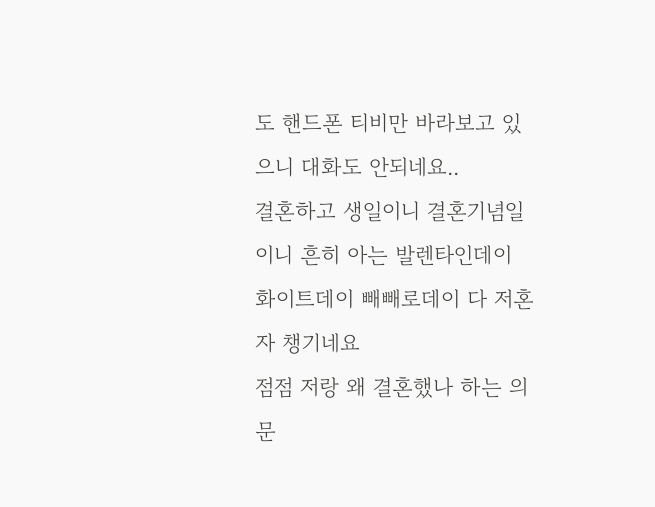도 핸드폰 티비만 바라보고 있으니 대화도 안되네요..
결혼하고 생일이니 결혼기념일이니 흔히 아는 발렌타인데이 화이트데이 빼빼로데이 다 저혼자 챙기네요
점점 저랑 왜 결혼했나 하는 의문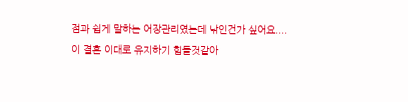점과 쉽게 말하는 어장관리였는데 낚인건가 싶어요....
이 결혼 이대로 유지하기 힘들것같아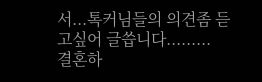서...톡커님들의 의견좀 듣고싶어 글씁니다.........
결혼하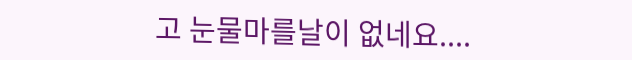고 눈물마를날이 없네요....